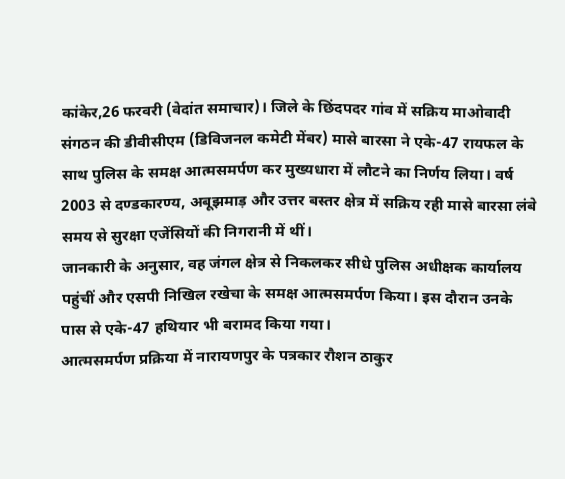कांकेर,26 फरवरी (वेदांत समाचार)। जिले के छिंदपदर गांव में सक्रिय माओवादी संगठन की डीवीसीएम (डिविजनल कमेटी मेंबर) मासे बारसा ने एके-47 रायफल के साथ पुलिस के समक्ष आत्मसमर्पण कर मुख्यधारा में लौटने का निर्णय लिया। वर्ष 2003 से दण्डकारण्य, अबूझमाड़ और उत्तर बस्तर क्षेत्र में सक्रिय रही मासे बारसा लंबे समय से सुरक्षा एजेंसियों की निगरानी में थीं।
जानकारी के अनुसार, वह जंगल क्षेत्र से निकलकर सीधे पुलिस अधीक्षक कार्यालय पहुंचीं और एसपी निखिल रखेचा के समक्ष आत्मसमर्पण किया। इस दौरान उनके पास से एके-47 हथियार भी बरामद किया गया।
आत्मसमर्पण प्रक्रिया में नारायणपुर के पत्रकार रौशन ठाकुर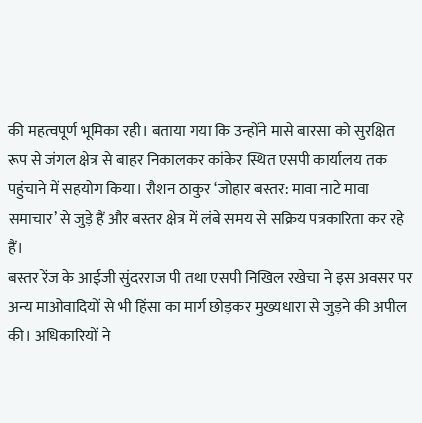की महत्वपूर्ण भूमिका रही। बताया गया कि उन्होंने मासे बारसा को सुरक्षित रूप से जंगल क्षेत्र से बाहर निकालकर कांकेर स्थित एसपी कार्यालय तक पहुंचाने में सहयोग किया। रौशन ठाकुर ‘जोहार बस्तर: मावा नाटे मावा समाचार’ से जुड़े हैं और बस्तर क्षेत्र में लंबे समय से सक्रिय पत्रकारिता कर रहे हैं।
बस्तर रेंज के आईजी सुंदरराज पी तथा एसपी निखिल रखेचा ने इस अवसर पर अन्य माओवादियों से भी हिंसा का मार्ग छोड़कर मुख्यधारा से जुड़ने की अपील की। अधिकारियों ने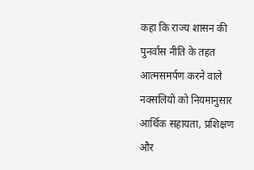कहा कि राज्य शासन की पुनर्वास नीति के तहत आत्मसमर्पण करने वाले नक्सलियों को नियमानुसार आर्थिक सहायता, प्रशिक्षण और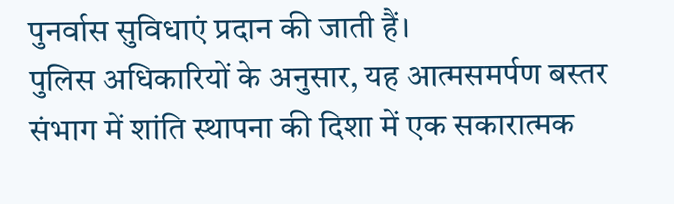पुनर्वास सुविधाएं प्रदान की जाती हैं।
पुलिस अधिकारियों के अनुसार, यह आत्मसमर्पण बस्तर संभाग में शांति स्थापना की दिशा में एक सकारात्मक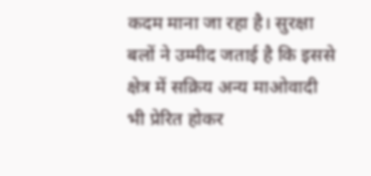कदम माना जा रहा है। सुरक्षा बलों ने उम्मीद जताई है कि इससे क्षेत्र में सक्रिय अन्य माओवादी भी प्रेरित होकर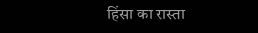हिंसा का रास्ता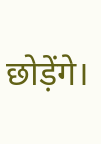छोड़ेंगे।